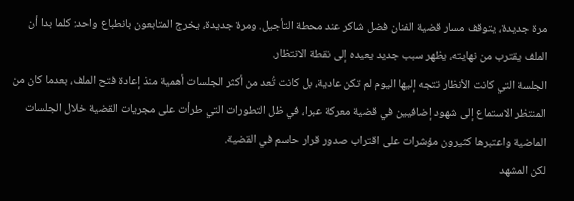مرة جديدة، يتوقف مسار قضية الفنان فضل شاكر عند محطة التأجيل. ومرة جديدة، يخرج المتابعون بانطباع واحد: كلما بدا أن الملف يقترب من نهايته، يظهر سبب جديد يعيده إلى نقطة الانتظار.
الجلسة التي كانت الأنظار تتجه إليها اليوم لم تكن عادية، بل كانت تُعد من أكثر الجلسات أهمية منذ إعادة فتح الملف، بعدما كان من المنتظر الاستماع إلى شهود إضافيين في قضية معركة عبرا، في ظل التطورات التي طرأت على مجريات القضية خلال الجلسات الماضية واعتبرها كثيرون مؤشرات على اقتراب صدور قرار حاسم في القضية.
لكن المشهد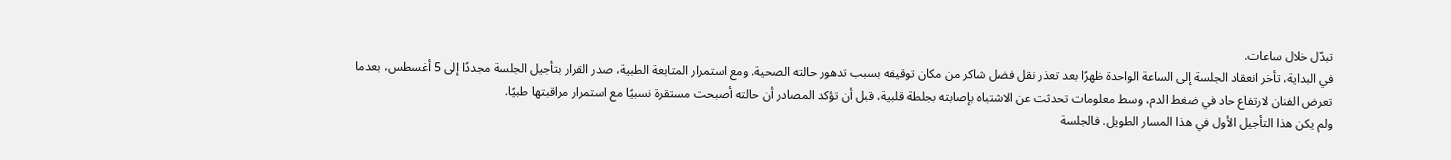تبدّل خلال ساعات.
في البداية، تأخر انعقاد الجلسة إلى الساعة الواحدة ظهرًا بعد تعذر نقل فضل شاكر من مكان توقيفه بسبب تدهور حالته الصحية. ومع استمرار المتابعة الطبية، صدر القرار بتأجيل الجلسة مجددًا إلى 5 أغسطس، بعدما تعرض الفنان لارتفاع حاد في ضغط الدم، وسط معلومات تحدثت عن الاشتباه بإصابته بجلطة قلبية، قبل أن تؤكد المصادر أن حالته أصبحت مستقرة نسبيًا مع استمرار مراقبتها طبيًا.
ولم يكن هذا التأجيل الأول في هذا المسار الطويل. فالجلسة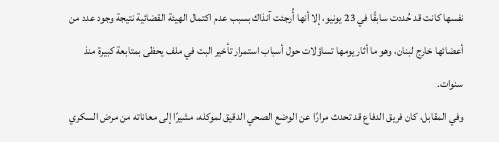نفسها كانت قد حُددت سابقًا في 23 يونيو، إلا أنها أُرجئت آنذاك بسبب عدم اكتمال الهيئة القضائية نتيجة وجود عدد من أعضائها خارج لبنان، وهو ما أثار يومها تساؤلات حول أسباب استمرار تأخير البت في ملف يحظى بمتابعة كبيرة منذ سنوات.
وفي المقابل، كان فريق الدفاع قد تحدث مرارًا عن الوضع الصحي الدقيق لموكله، مشيرًا إلى معاناته من مرض السكري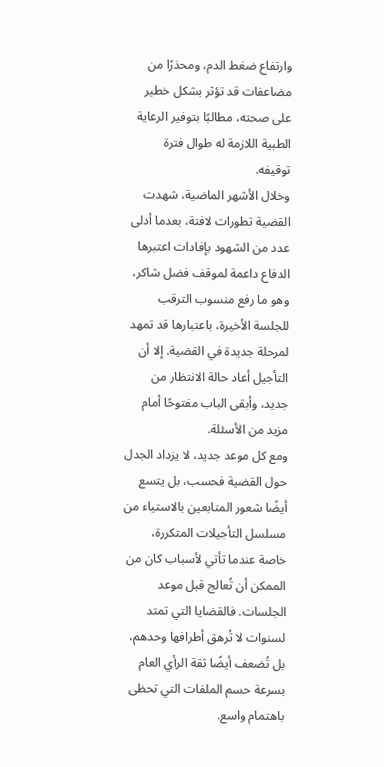وارتفاع ضغط الدم، ومحذرًا من مضاعفات قد تؤثر بشكل خطير على صحته، مطالبًا بتوفير الرعاية الطبية اللازمة له طوال فترة توقيفه.
وخلال الأشهر الماضية، شهدت القضية تطورات لافتة، بعدما أدلى عدد من الشهود بإفادات اعتبرها الدفاع داعمة لموقف فضل شاكر، وهو ما رفع منسوب الترقب للجلسة الأخيرة، باعتبارها قد تمهد لمرحلة جديدة في القضية. إلا أن التأجيل أعاد حالة الانتظار من جديد، وأبقى الباب مفتوحًا أمام مزيد من الأسئلة.
ومع كل موعد جديد، لا يزداد الجدل حول القضية فحسب، بل يتسع أيضًا شعور المتابعين بالاستياء من مسلسل التأجيلات المتكررة، خاصة عندما تأتي لأسباب كان من الممكن أن تُعالج قبل موعد الجلسات. فالقضايا التي تمتد لسنوات لا تُرهق أطرافها وحدهم، بل تُضعف أيضًا ثقة الرأي العام بسرعة حسم الملفات التي تحظى باهتمام واسع.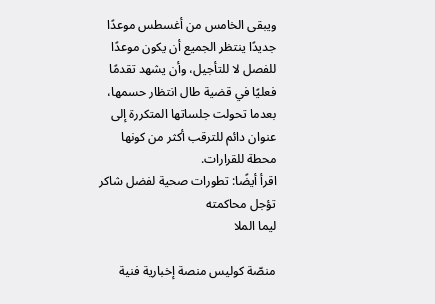ويبقى الخامس من أغسطس موعدًا جديدًا ينتظر الجميع أن يكون موعدًا للفصل لا للتأجيل، وأن يشهد تقدمًا فعليًا في قضية طال انتظار حسمها، بعدما تحولت جلساتها المتكررة إلى عنوان دائم للترقب أكثر من كونها محطة للقرارات.
اقرأ أيضًا: تطورات صحية لفضل شاكر تؤجل محاكمته
ليما الملا

منصّة كوليس منصة إخبارية فنية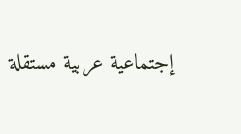إجتماعية عربية مستقلة